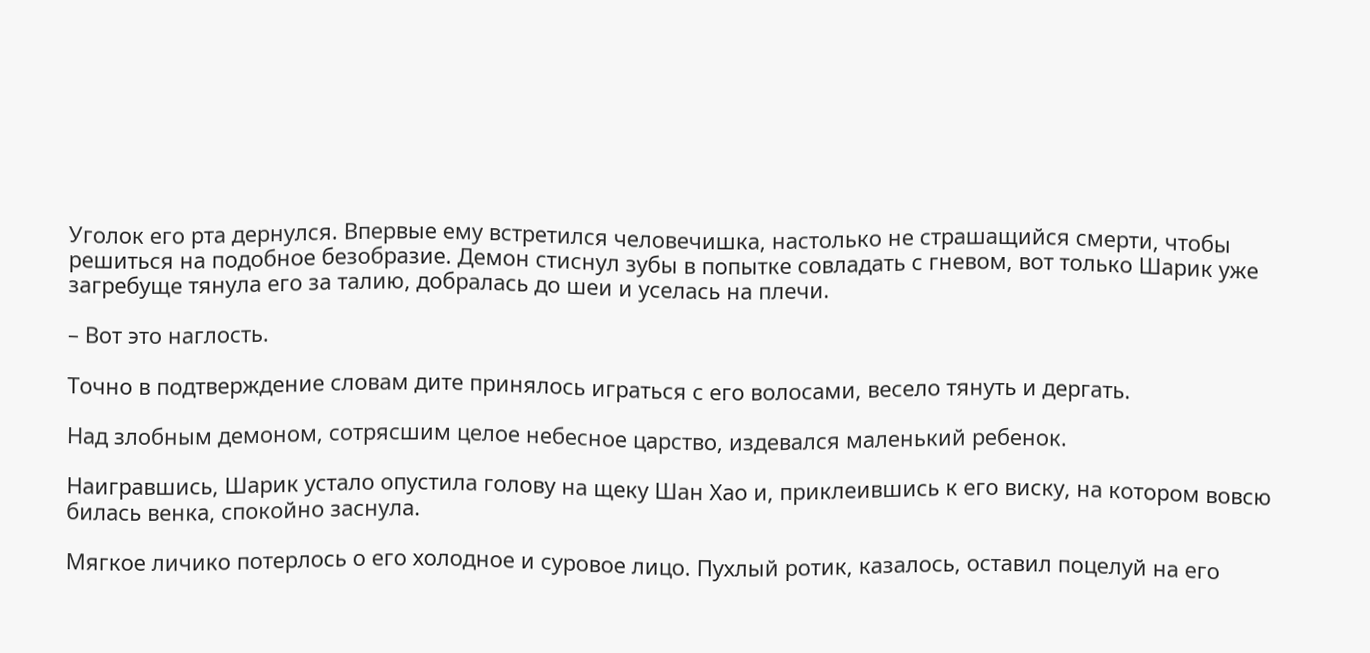Уголок его рта дернулся. Впервые ему встретился человечишка, настолько не страшащийся смерти, чтобы решиться на подобное безобразие. Демон стиснул зубы в попытке совладать с гневом, вот только Шарик уже загребуще тянула его за талию, добралась до шеи и уселась на плечи.

– Вот это наглость.

Точно в подтверждение словам дите принялось играться с его волосами, весело тянуть и дергать.

Над злобным демоном, сотрясшим целое небесное царство, издевался маленький ребенок.

Наигравшись, Шарик устало опустила голову на щеку Шан Хао и, приклеившись к его виску, на котором вовсю билась венка, спокойно заснула.

Мягкое личико потерлось о его холодное и суровое лицо. Пухлый ротик, казалось, оставил поцелуй на его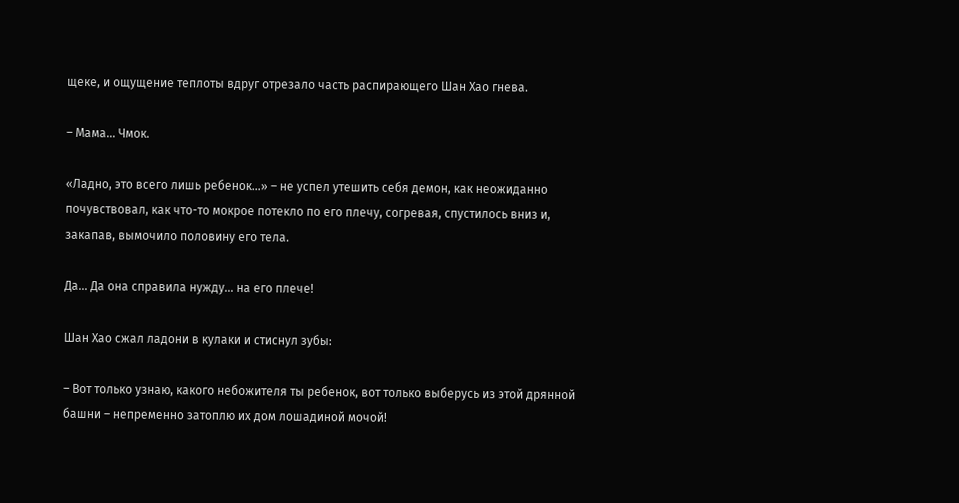щеке, и ощущение теплоты вдруг отрезало часть распирающего Шан Хао гнева.

– Мама… Чмок.

«Ладно, это всего лишь ребенок…» – не успел утешить себя демон, как неожиданно почувствовал, как что-то мокрое потекло по его плечу, согревая, спустилось вниз и, закапав, вымочило половину его тела.

Да… Да она справила нужду… на его плече!

Шан Хао сжал ладони в кулаки и стиснул зубы:

– Вот только узнаю, какого небожителя ты ребенок, вот только выберусь из этой дрянной башни – непременно затоплю их дом лошадиной мочой!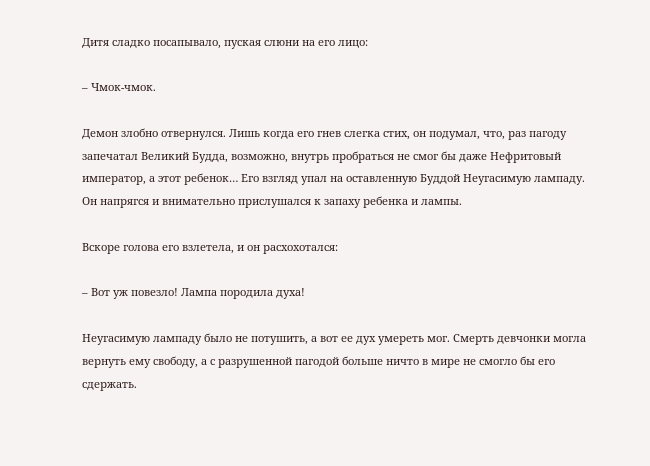Дитя сладко посапывало, пуская слюни на его лицо:

– Чмок-чмок.

Демон злобно отвернулся. Лишь когда его гнев слегка стих, он подумал, что, раз пагоду запечатал Великий Будда, возможно, внутрь пробраться не смог бы даже Нефритовый император, а этот ребенок… Его взгляд упал на оставленную Буддой Неугасимую лампаду. Он напрягся и внимательно прислушался к запаху ребенка и лампы.

Вскоре голова его взлетела, и он расхохотался:

– Вот уж повезло! Лампа породила духа!

Неугасимую лампаду было не потушить, а вот ее дух умереть мог. Смерть девчонки могла вернуть ему свободу, а с разрушенной пагодой больше ничто в мире не смогло бы его сдержать.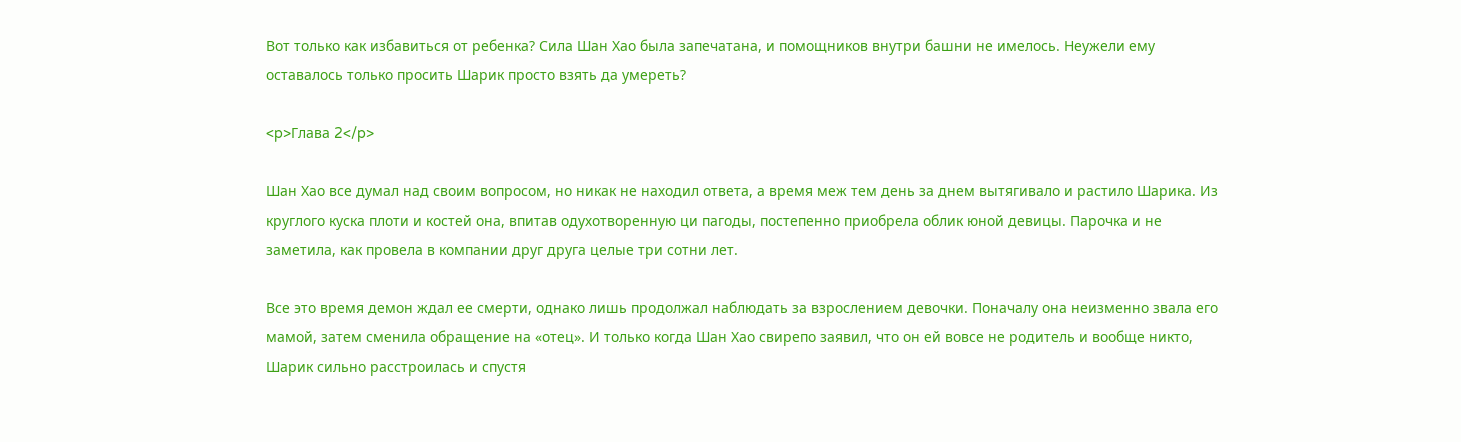Вот только как избавиться от ребенка? Сила Шан Хао была запечатана, и помощников внутри башни не имелось. Неужели ему оставалось только просить Шарик просто взять да умереть?

<p>Глава 2</p>

Шан Хао все думал над своим вопросом, но никак не находил ответа, а время меж тем день за днем вытягивало и растило Шарика. Из круглого куска плоти и костей она, впитав одухотворенную ци пагоды, постепенно приобрела облик юной девицы. Парочка и не заметила, как провела в компании друг друга целые три сотни лет.

Все это время демон ждал ее смерти, однако лишь продолжал наблюдать за взрослением девочки. Поначалу она неизменно звала его мамой, затем сменила обращение на «отец». И только когда Шан Хао свирепо заявил, что он ей вовсе не родитель и вообще никто, Шарик сильно расстроилась и спустя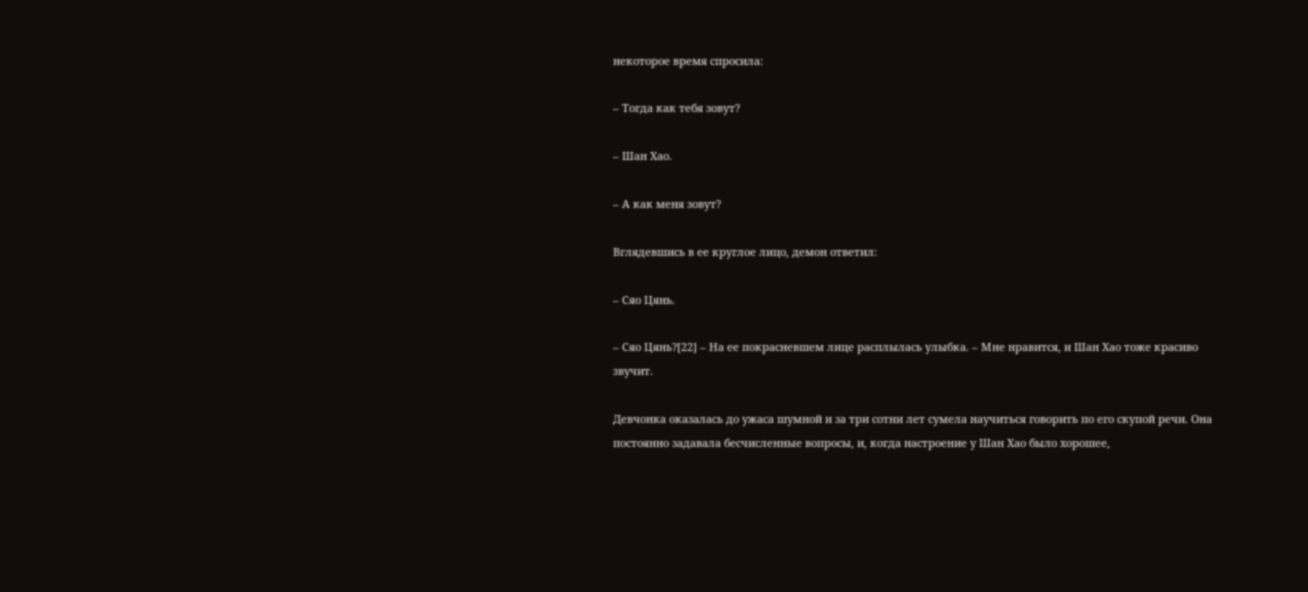некоторое время спросила:

– Тогда как тебя зовут?

– Шан Хао.

– А как меня зовут?

Вглядевшись в ее круглое лицо, демон ответил:

– Сяо Цянь.

– Сяо Цянь?[22] – На ее покрасневшем лице расплылась улыбка. – Мне нравится, и Шан Хао тоже красиво звучит.

Девчонка оказалась до ужаса шумной и за три сотни лет сумела научиться говорить по его скупой речи. Она постоянно задавала бесчисленные вопросы, и, когда настроение у Шан Хао было хорошее,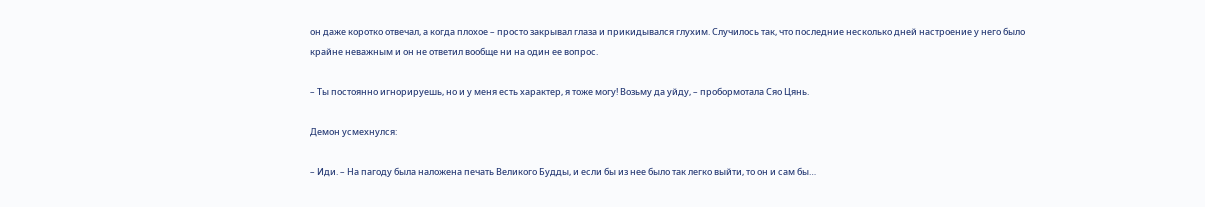он даже коротко отвечал, а когда плохое – просто закрывал глаза и прикидывался глухим. Случилось так, что последние несколько дней настроение у него было крайне неважным и он не ответил вообще ни на один ее вопрос.

– Ты постоянно игнорируешь, но и у меня есть характер, я тоже могу! Возьму да уйду, – пробормотала Сяо Цянь.

Демон усмехнулся:

– Иди. – На пагоду была наложена печать Великого Будды, и если бы из нее было так легко выйти, то он и сам бы…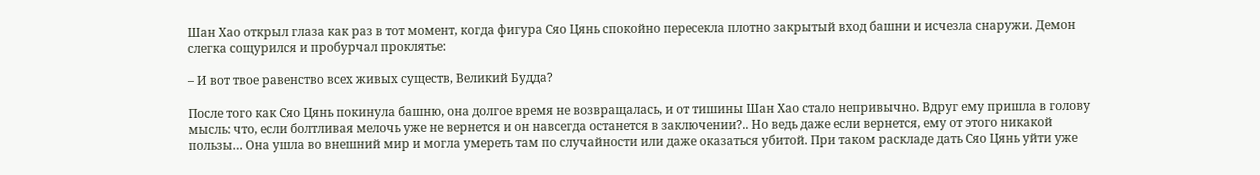Шан Хао открыл глаза как раз в тот момент, когда фигура Сяо Цянь спокойно пересекла плотно закрытый вход башни и исчезла снаружи. Демон слегка сощурился и пробурчал проклятье:

– И вот твое равенство всех живых существ, Великий Будда?

После того как Сяо Цянь покинула башню, она долгое время не возвращалась, и от тишины Шан Хао стало непривычно. Вдруг ему пришла в голову мысль: что, если болтливая мелочь уже не вернется и он навсегда останется в заключении?.. Но ведь даже если вернется, ему от этого никакой пользы… Она ушла во внешний мир и могла умереть там по случайности или даже оказаться убитой. При таком раскладе дать Сяо Цянь уйти уже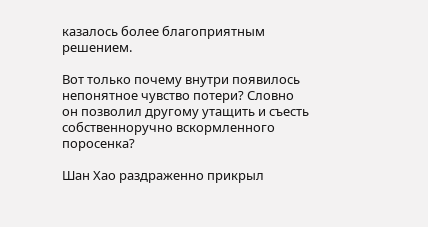казалось более благоприятным решением.

Вот только почему внутри появилось непонятное чувство потери? Словно он позволил другому утащить и съесть собственноручно вскормленного поросенка?

Шан Хао раздраженно прикрыл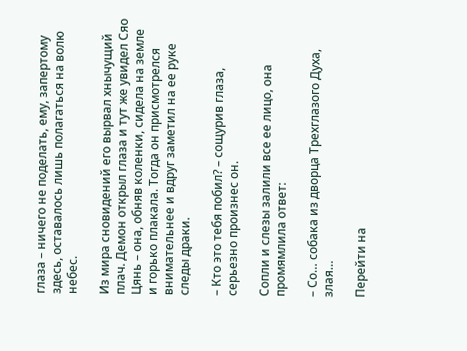глаза – ничего не поделать, ему, запертому здесь, оставалось лишь полагаться на волю небес.

Из мира сновидений его вырвал хнычущий плач. Демон открыл глаза и тут же увидел Сяо Цянь – она, обняв коленки, сидела на земле и горько плакала. Тогда он присмотрелся внимательнее и вдруг заметил на ее руке следы драки.

– Кто это тебя побил? – сощурив глаза, серьезно произнес он.

Сопли и слезы залили все ее лицо, она промямлила ответ:

– Со… собака из дворца Трехглазого Духа, злая…

Перейти на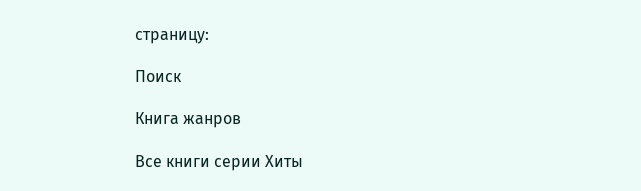страницу:

Поиск

Книга жанров

Все книги серии Хиты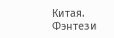Китая. Фэнтези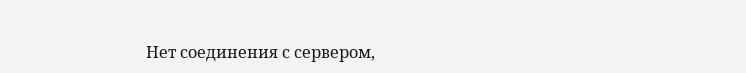Нет соединения с сервером,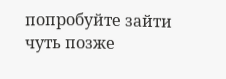попробуйте зайти чуть позже